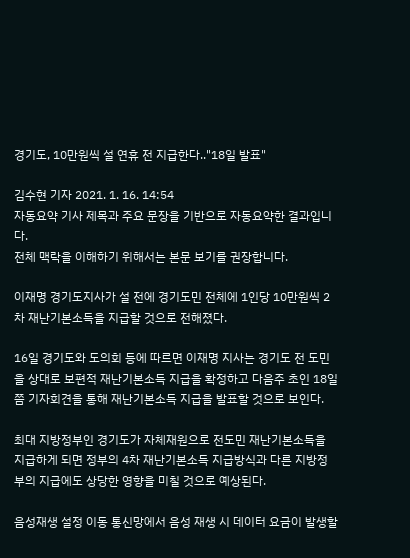경기도, 10만원씩 설 연휴 전 지급한다.."18일 발표"

김수현 기자 2021. 1. 16. 14:54
자동요약 기사 제목과 주요 문장을 기반으로 자동요약한 결과입니다.
전체 맥락을 이해하기 위해서는 본문 보기를 권장합니다.

이재명 경기도지사가 설 전에 경기도민 전체에 1인당 10만원씩 2차 재난기본소득을 지급할 것으로 전해졌다.

16일 경기도와 도의회 등에 따르면 이재명 지사는 경기도 전 도민을 상대로 보편적 재난기본소득 지급을 확정하고 다음주 초인 18일쯤 기자회견을 통해 재난기본소득 지급을 발표할 것으로 보인다.

최대 지방정부인 경기도가 자체재원으로 전도민 재난기본소득을 지급하게 되면 정부의 4차 재난기본소득 지급방식과 다른 지방정부의 지급에도 상당한 영향을 미칠 것으로 예상된다.

음성재생 설정 이동 통신망에서 음성 재생 시 데이터 요금이 발생할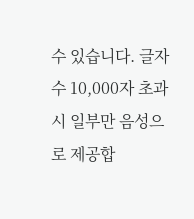수 있습니다. 글자 수 10,000자 초과 시 일부만 음성으로 제공합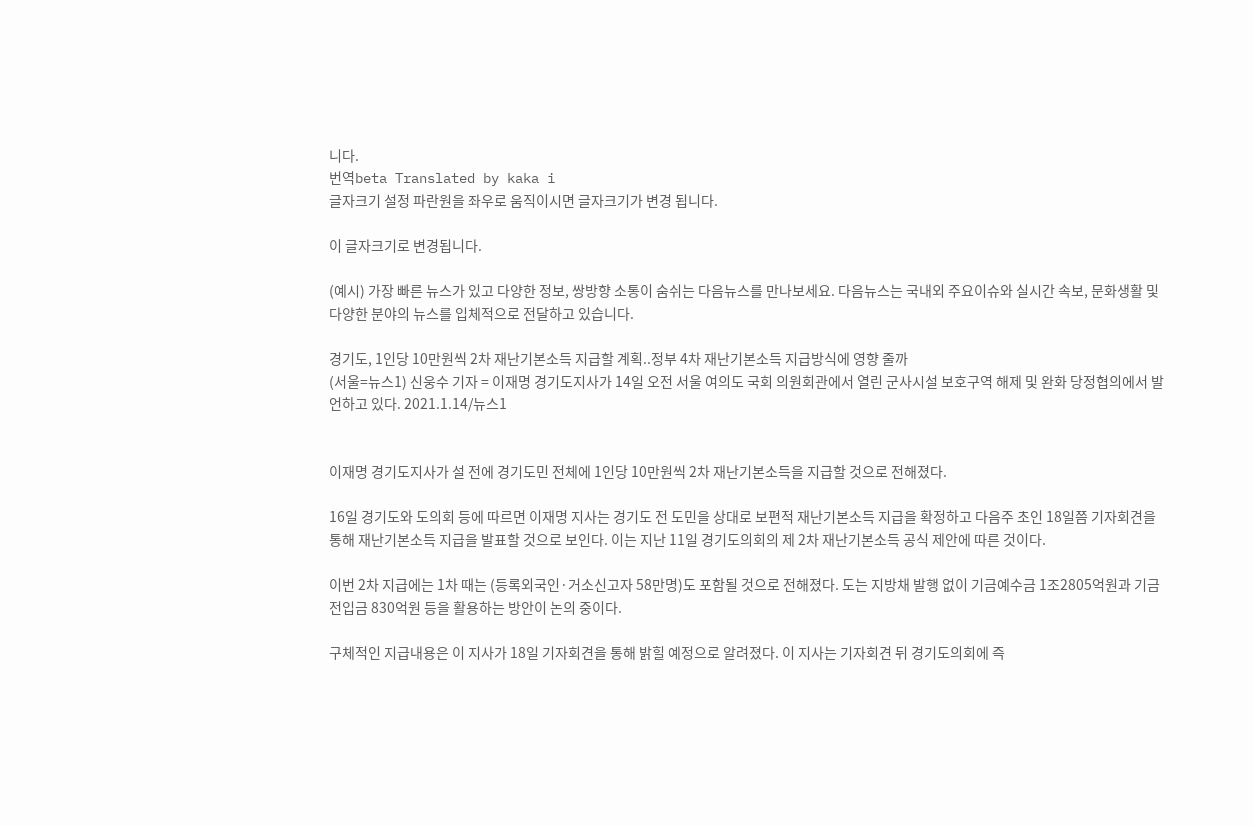니다.
번역beta Translated by kaka i
글자크기 설정 파란원을 좌우로 움직이시면 글자크기가 변경 됩니다.

이 글자크기로 변경됩니다.

(예시) 가장 빠른 뉴스가 있고 다양한 정보, 쌍방향 소통이 숨쉬는 다음뉴스를 만나보세요. 다음뉴스는 국내외 주요이슈와 실시간 속보, 문화생활 및 다양한 분야의 뉴스를 입체적으로 전달하고 있습니다.

경기도, 1인당 10만원씩 2차 재난기본소득 지급할 계획..정부 4차 재난기본소득 지급방식에 영향 줄까
(서울=뉴스1) 신웅수 기자 = 이재명 경기도지사가 14일 오전 서울 여의도 국회 의원회관에서 열린 군사시설 보호구역 해제 및 완화 당정협의에서 발언하고 있다. 2021.1.14/뉴스1


이재명 경기도지사가 설 전에 경기도민 전체에 1인당 10만원씩 2차 재난기본소득을 지급할 것으로 전해졌다.

16일 경기도와 도의회 등에 따르면 이재명 지사는 경기도 전 도민을 상대로 보편적 재난기본소득 지급을 확정하고 다음주 초인 18일쯤 기자회견을 통해 재난기본소득 지급을 발표할 것으로 보인다. 이는 지난 11일 경기도의회의 제 2차 재난기본소득 공식 제안에 따른 것이다.

이번 2차 지급에는 1차 때는 (등록외국인·거소신고자 58만명)도 포함될 것으로 전해졌다. 도는 지방채 발행 없이 기금예수금 1조2805억원과 기금전입금 830억원 등을 활용하는 방안이 논의 중이다.

구체적인 지급내용은 이 지사가 18일 기자회견을 통해 밝힐 예정으로 알려졌다. 이 지사는 기자회견 뒤 경기도의회에 즉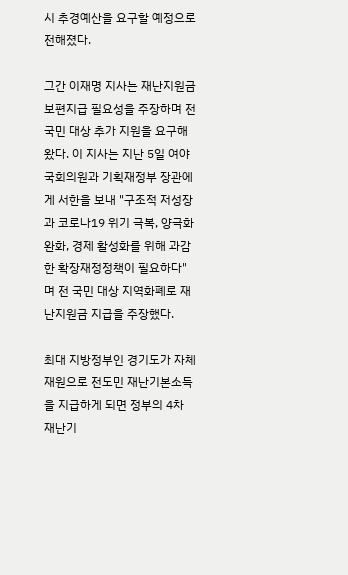시 추경예산을 요구할 예정으로 전해졌다.

그간 이재명 지사는 재난지원금 보편지급 필요성을 주장하며 전 국민 대상 추가 지원을 요구해왔다. 이 지사는 지난 5일 여야 국회의원과 기획재정부 장관에게 서한을 보내 "구조적 저성장과 코로나19 위기 극복, 양극화 완화, 경제 활성화를 위해 과감한 확장재정정책이 필요하다"며 전 국민 대상 지역화폐로 재난지원금 지급을 주장했다.

최대 지방정부인 경기도가 자체재원으로 전도민 재난기본소득을 지급하게 되면 정부의 4차 재난기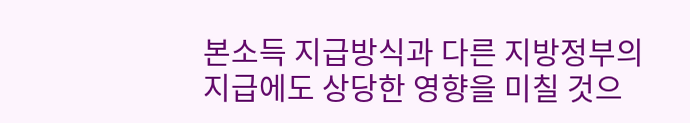본소득 지급방식과 다른 지방정부의 지급에도 상당한 영향을 미칠 것으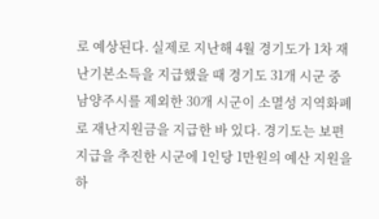로 예상된다. 실제로 지난해 4월 경기도가 1차 재난기본소득을 지급했을 때 경기도 31개 시군 중 남양주시를 제외한 30개 시군이 소멸성 지역화폐로 재난지원금을 지급한 바 있다. 경기도는 보편지급을 추진한 시군에 1인당 1만원의 예산 지원을 하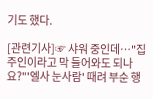기도 했다.

[관련기사]☞ 샤워 중인데…"집주인이라고 막 들어와도 되나요?"'엘사 눈사람' 때려 부순 행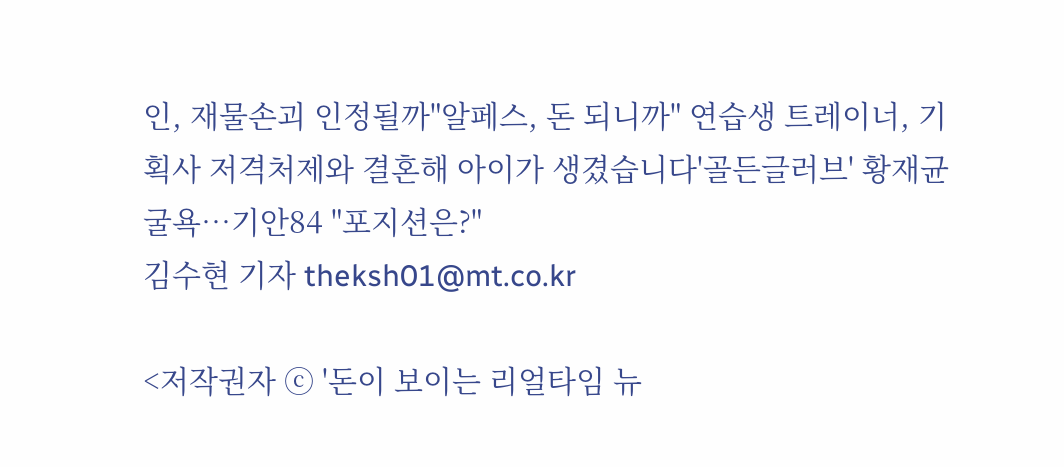인, 재물손괴 인정될까"알페스, 돈 되니까" 연습생 트레이너, 기획사 저격처제와 결혼해 아이가 생겼습니다'골든글러브' 황재균 굴욕…기안84 "포지션은?"
김수현 기자 theksh01@mt.co.kr

<저작권자 ⓒ '돈이 보이는 리얼타임 뉴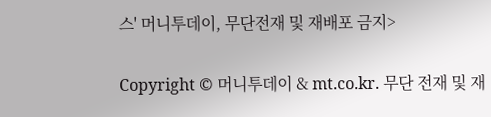스' 머니투데이, 무단전재 및 재배포 금지>

Copyright © 머니투데이 & mt.co.kr. 무단 전재 및 재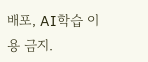배포, AI학습 이용 금지.